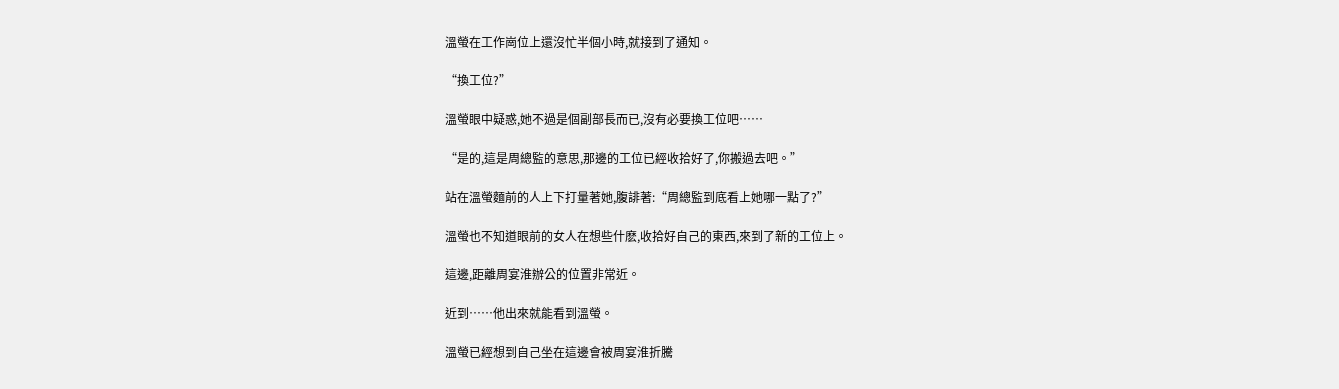溫螢在工作崗位上還沒忙半個小時,就接到了通知。

“換工位?”

溫螢眼中疑惑,她不過是個副部長而已,沒有必要換工位吧……

“是的,這是周總監的意思,那邊的工位已經收拾好了,你搬過去吧。”

站在溫螢麵前的人上下打量著她,腹誹著:“周總監到底看上她哪一點了?”

溫螢也不知道眼前的女人在想些什麽,收拾好自己的東西,來到了新的工位上。

這邊,距離周宴淮辦公的位置非常近。

近到……他出來就能看到溫螢。

溫螢已經想到自己坐在這邊會被周宴淮折騰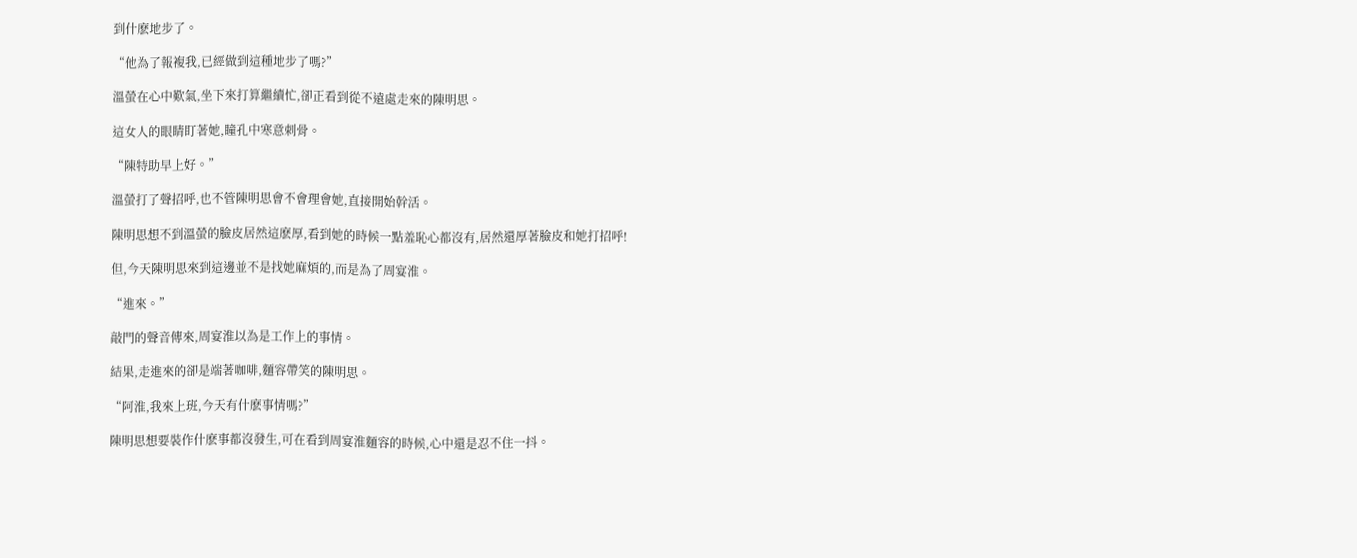到什麽地步了。

“他為了報複我,已經做到這種地步了嗎?”

溫螢在心中歎氣,坐下來打算繼續忙,卻正看到從不遠處走來的陳明思。

這女人的眼睛盯著她,瞳孔中寒意刺骨。

“陳特助早上好。”

溫螢打了聲招呼,也不管陳明思會不會理會她,直接開始幹活。

陳明思想不到溫螢的臉皮居然這麽厚,看到她的時候一點羞恥心都沒有,居然還厚著臉皮和她打招呼!

但,今天陳明思來到這邊並不是找她麻煩的,而是為了周宴淮。

“進來。”

敲門的聲音傳來,周宴淮以為是工作上的事情。

結果,走進來的卻是端著咖啡,麵容帶笑的陳明思。

“阿淮,我來上班,今天有什麽事情嗎?”

陳明思想要裝作什麽事都沒發生,可在看到周宴淮麵容的時候,心中還是忍不住一抖。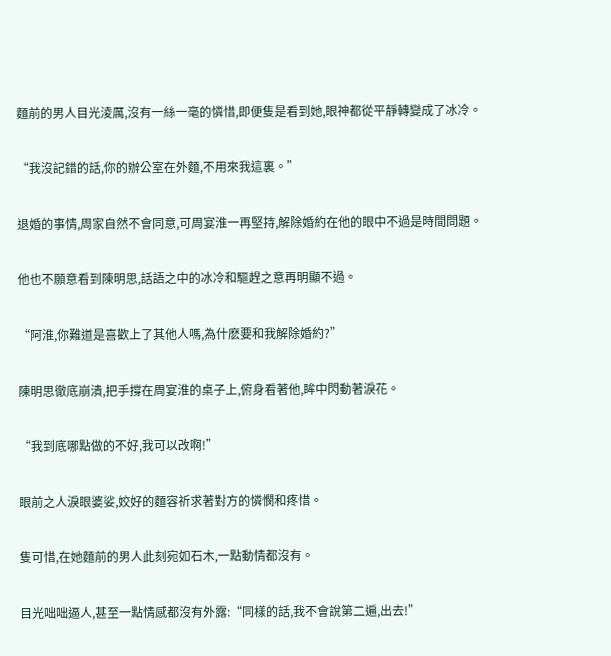麵前的男人目光淩厲,沒有一絲一毫的憐惜,即便隻是看到她,眼神都從平靜轉變成了冰冷。

“我沒記錯的話,你的辦公室在外麵,不用來我這裏。”

退婚的事情,周家自然不會同意,可周宴淮一再堅持,解除婚約在他的眼中不過是時間問題。

他也不願意看到陳明思,話語之中的冰冷和驅趕之意再明顯不過。

“阿淮,你難道是喜歡上了其他人嗎,為什麽要和我解除婚約?”

陳明思徹底崩潰,把手撐在周宴淮的桌子上,俯身看著他,眸中閃動著淚花。

“我到底哪點做的不好,我可以改啊!”

眼前之人淚眼婆娑,姣好的麵容祈求著對方的憐憫和疼惜。

隻可惜,在她麵前的男人此刻宛如石木,一點動情都沒有。

目光咄咄逼人,甚至一點情感都沒有外露:“同樣的話,我不會說第二遍,出去!”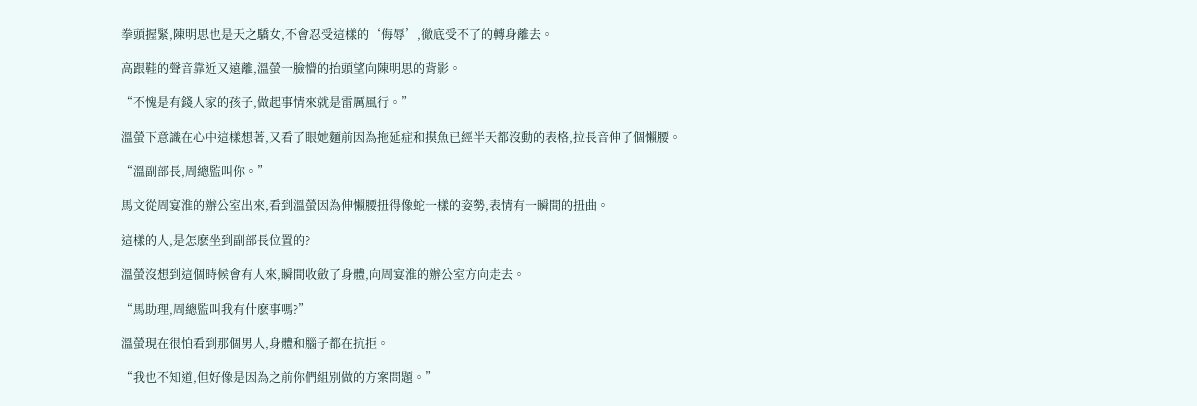拳頭握緊,陳明思也是天之驕女,不會忍受這樣的‘侮辱’,徹底受不了的轉身離去。

高跟鞋的聲音靠近又遠離,溫螢一臉懵的抬頭望向陳明思的背影。

“不愧是有錢人家的孩子,做起事情來就是雷厲風行。”

溫螢下意識在心中這樣想著,又看了眼她麵前因為拖延症和摸魚已經半天都沒動的表格,拉長音伸了個懶腰。

“溫副部長,周總監叫你。”

馬文從周宴淮的辦公室出來,看到溫螢因為伸懶腰扭得像蛇一樣的姿勢,表情有一瞬間的扭曲。

這樣的人,是怎麽坐到副部長位置的?

溫螢沒想到這個時候會有人來,瞬間收斂了身體,向周宴淮的辦公室方向走去。

“馬助理,周總監叫我有什麽事嗎?”

溫螢現在很怕看到那個男人,身體和腦子都在抗拒。

“我也不知道,但好像是因為之前你們組別做的方案問題。”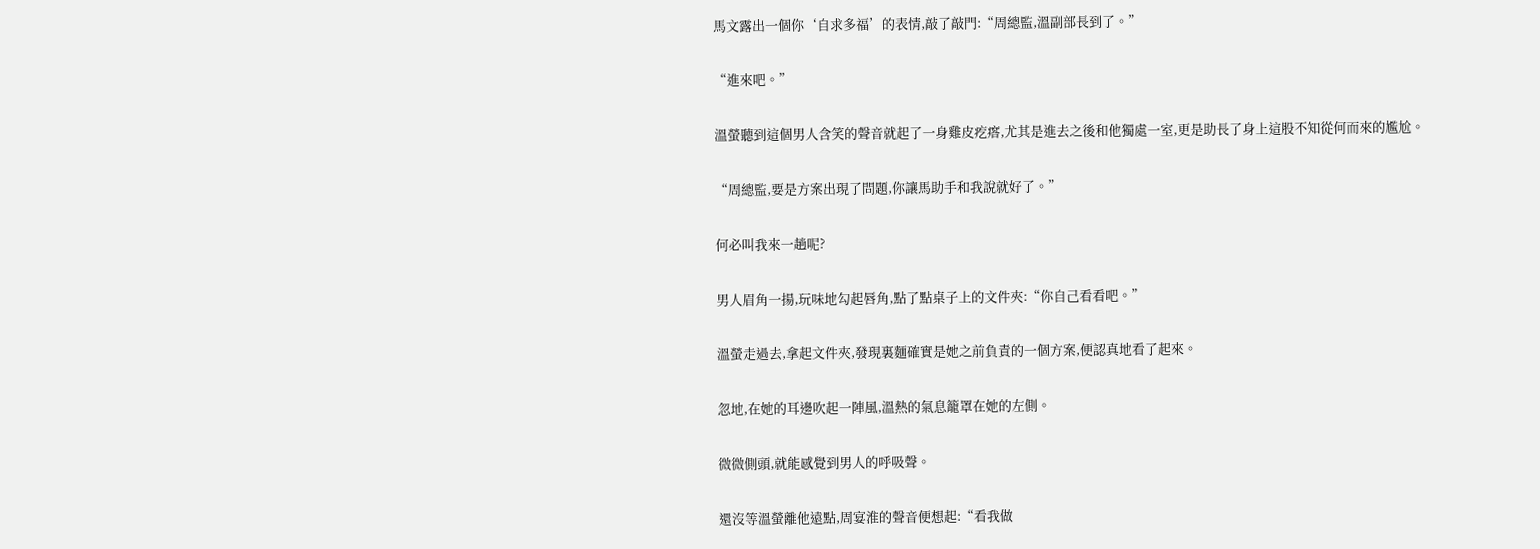馬文露出一個你‘自求多福’的表情,敲了敲門:“周總監,溫副部長到了。”

“進來吧。”

溫螢聽到這個男人含笑的聲音就起了一身雞皮疙瘩,尤其是進去之後和他獨處一室,更是助長了身上這股不知從何而來的尷尬。

“周總監,要是方案出現了問題,你讓馬助手和我說就好了。”

何必叫我來一趟呢?

男人眉角一揚,玩味地勾起唇角,點了點桌子上的文件夾:“你自己看看吧。”

溫螢走過去,拿起文件夾,發現裏麵確實是她之前負責的一個方案,便認真地看了起來。

忽地,在她的耳邊吹起一陣風,溫熱的氣息籠罩在她的左側。

微微側頭,就能感覺到男人的呼吸聲。

還沒等溫螢離他遠點,周宴淮的聲音便想起:“看我做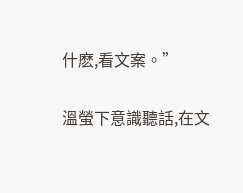什麽,看文案。”

溫螢下意識聽話,在文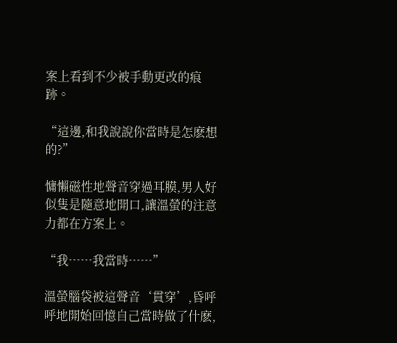案上看到不少被手動更改的痕跡。

“這邊,和我說說你當時是怎麽想的?”

慵懶磁性地聲音穿過耳膜,男人好似隻是隨意地開口,讓溫螢的注意力都在方案上。

“我……我當時……”

溫螢腦袋被這聲音‘貫穿’,昏呼呼地開始回憶自己當時做了什麽,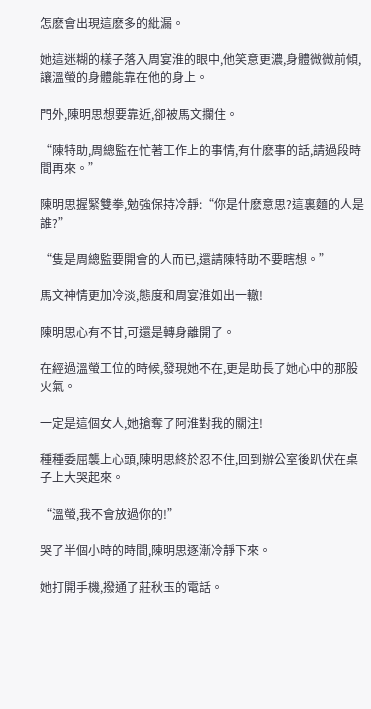怎麽會出現這麽多的紕漏。

她這迷糊的樣子落入周宴淮的眼中,他笑意更濃,身體微微前傾,讓溫螢的身體能靠在他的身上。

門外,陳明思想要靠近,卻被馬文攔住。

“陳特助,周總監在忙著工作上的事情,有什麽事的話,請過段時間再來。”

陳明思握緊雙拳,勉強保持冷靜:“你是什麽意思?這裏麵的人是誰?”

“隻是周總監要開會的人而已,還請陳特助不要瞎想。”

馬文神情更加冷淡,態度和周宴淮如出一轍!

陳明思心有不甘,可還是轉身離開了。

在經過溫螢工位的時候,發現她不在,更是助長了她心中的那股火氣。

一定是這個女人,她搶奪了阿淮對我的關注!

種種委屈襲上心頭,陳明思終於忍不住,回到辦公室後趴伏在桌子上大哭起來。

“溫螢,我不會放過你的!”

哭了半個小時的時間,陳明思逐漸冷靜下來。

她打開手機,撥通了莊秋玉的電話。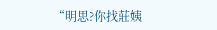“明思?你找莊姨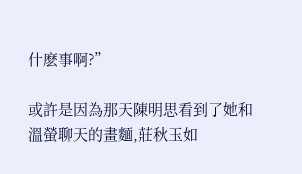什麽事啊?”

或許是因為那天陳明思看到了她和溫螢聊天的畫麵,莊秋玉如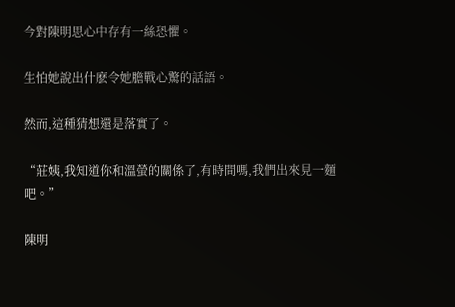今對陳明思心中存有一絲恐懼。

生怕她說出什麽令她膽戰心驚的話語。

然而,這種猜想還是落實了。

“莊姨,我知道你和溫螢的關係了,有時間嗎,我們出來見一麵吧。”

陳明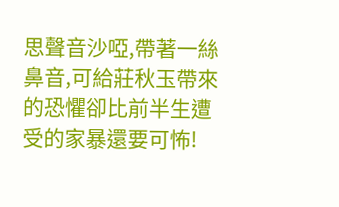思聲音沙啞,帶著一絲鼻音,可給莊秋玉帶來的恐懼卻比前半生遭受的家暴還要可怖!